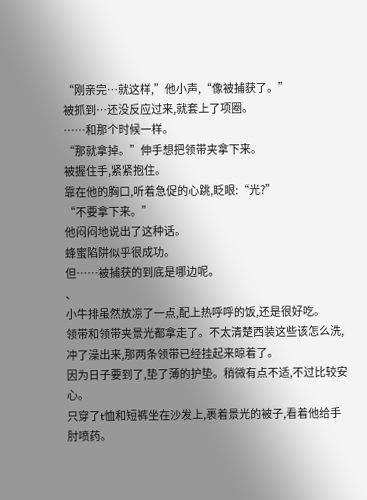“刚亲完…就这样,”他小声,“像被捕获了。”
被抓到…还没反应过来,就套上了项圈。
……和那个时候一样。
“那就拿掉。”伸手想把领带夹拿下来。
被握住手,紧紧抱住。
靠在他的胸口,听着急促的心跳,眨眼:“光?”
“不要拿下来。”
他闷闷地说出了这种话。
蜂蜜陷阱似乎很成功。
但……被捕获的到底是哪边呢。
、
小牛排虽然放凉了一点,配上热呼呼的饭,还是很好吃。
领带和领带夹景光都拿走了。不太清楚西装这些该怎么洗,冲了澡出来,那两条领带已经挂起来晾着了。
因为日子要到了,垫了薄的护垫。稍微有点不适,不过比较安心。
只穿了t恤和短裤坐在沙发上,裹着景光的被子,看着他给手肘喷药。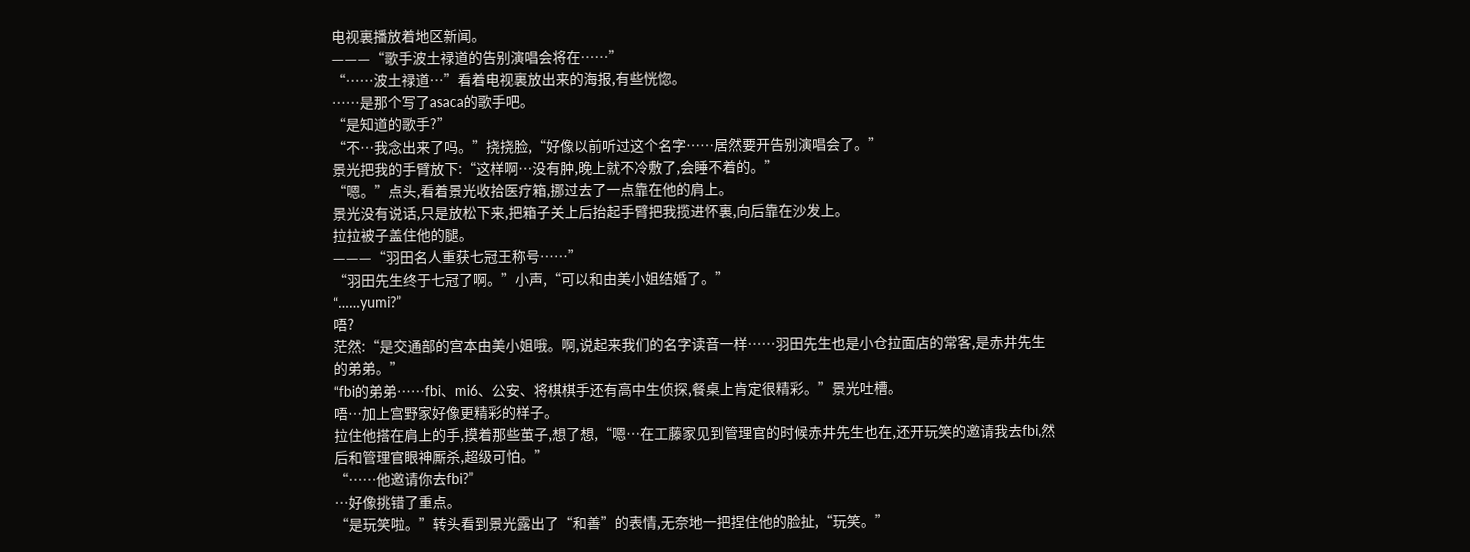电视裏播放着地区新闻。
———“歌手波土禄道的告别演唱会将在……”
“……波土禄道…”看着电视裏放出来的海报,有些恍惚。
……是那个写了asaca的歌手吧。
“是知道的歌手?”
“不…我念出来了吗。”挠挠脸,“好像以前听过这个名字……居然要开告别演唱会了。”
景光把我的手臂放下:“这样啊…没有肿,晚上就不冷敷了,会睡不着的。”
“嗯。”点头,看着景光收拾医疗箱,挪过去了一点靠在他的肩上。
景光没有说话,只是放松下来,把箱子关上后抬起手臂把我揽进怀裏,向后靠在沙发上。
拉拉被子盖住他的腿。
———“羽田名人重获七冠王称号……”
“羽田先生终于七冠了啊。”小声,“可以和由美小姐结婚了。”
“……yumi?”
唔?
茫然:“是交通部的宫本由美小姐哦。啊,说起来我们的名字读音一样……羽田先生也是小仓拉面店的常客,是赤井先生的弟弟。”
“fbi的弟弟……fbi、mi6、公安、将棋棋手还有高中生侦探,餐桌上肯定很精彩。”景光吐槽。
唔…加上宫野家好像更精彩的样子。
拉住他搭在肩上的手,摸着那些茧子,想了想,“嗯…在工藤家见到管理官的时候赤井先生也在,还开玩笑的邀请我去fbi,然后和管理官眼神厮杀,超级可怕。”
“……他邀请你去fbi?”
…好像挑错了重点。
“是玩笑啦。”转头看到景光露出了“和善”的表情,无奈地一把捏住他的脸扯,“玩笑。”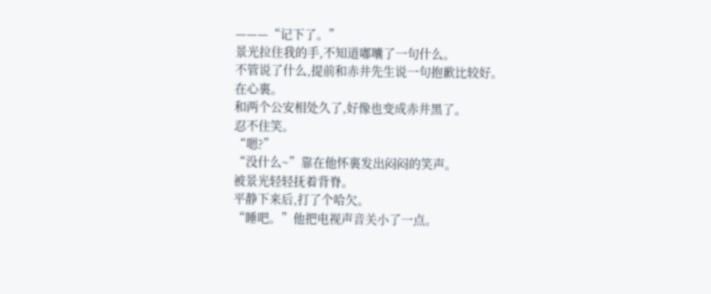———“记下了。”
景光拉住我的手,不知道嘟囔了一句什么。
不管说了什么,提前和赤井先生说一句抱歉比较好。
在心裏。
和两个公安相处久了,好像也变成赤井黑了。
忍不住笑。
“嗯?”
“没什么~”靠在他怀裏发出闷闷的笑声。
被景光轻轻抚着背脊。
平静下来后,打了个哈欠。
“睡吧。”他把电视声音关小了一点。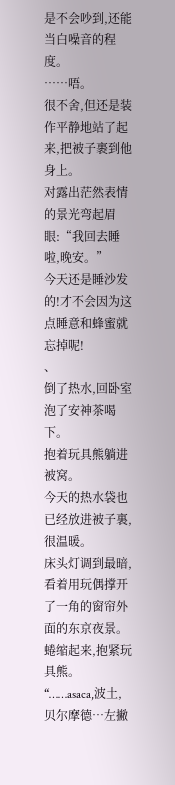是不会吵到,还能当白噪音的程度。
……唔。
很不舍,但还是装作平静地站了起来,把被子裹到他身上。
对露出茫然表情的景光弯起眉眼:“我回去睡啦,晚安。”
今天还是睡沙发的!才不会因为这点睡意和蜂蜜就忘掉呢!
、
倒了热水,回卧室泡了安神茶喝下。
抱着玩具熊躺进被窝。
今天的热水袋也已经放进被子裏,很温暖。
床头灯调到最暗,看着用玩偶撑开了一角的窗帘外面的东京夜景。蜷缩起来,抱紧玩具熊。
“……asaca,波土,贝尔摩德…左撇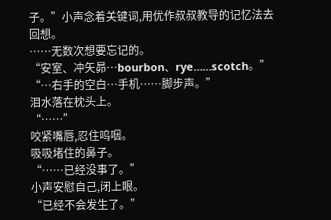子。”小声念着关键词,用优作叔叔教导的记忆法去回想。
……无数次想要忘记的。
“安室、冲矢昴…bourbon、rye……scotch。”
“…右手的空白…手机……脚步声。”
泪水落在枕头上。
“……”
咬紧嘴唇,忍住呜咽。
吸吸堵住的鼻子。
“……已经没事了。”
小声安慰自己,闭上眼。
“已经不会发生了。”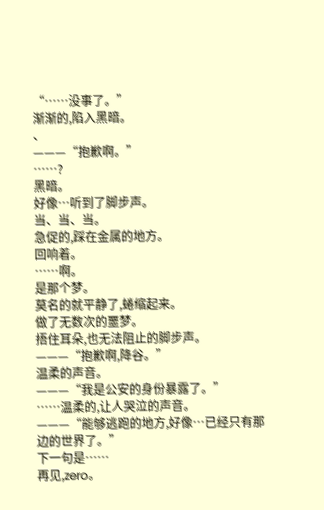“……没事了。”
渐渐的,陷入黑暗。
、
———“抱歉啊。”
……?
黑暗。
好像…听到了脚步声。
当、当、当。
急促的,踩在金属的地方。
回响着。
……啊。
是那个梦。
莫名的就平静了,蜷缩起来。
做了无数次的噩梦。
捂住耳朵,也无法阻止的脚步声。
———“抱歉啊,降谷。”
温柔的声音。
———“我是公安的身份暴露了。”
……温柔的,让人哭泣的声音。
———“能够逃跑的地方,好像…已经只有那边的世界了。”
下一句是……
再见,zero。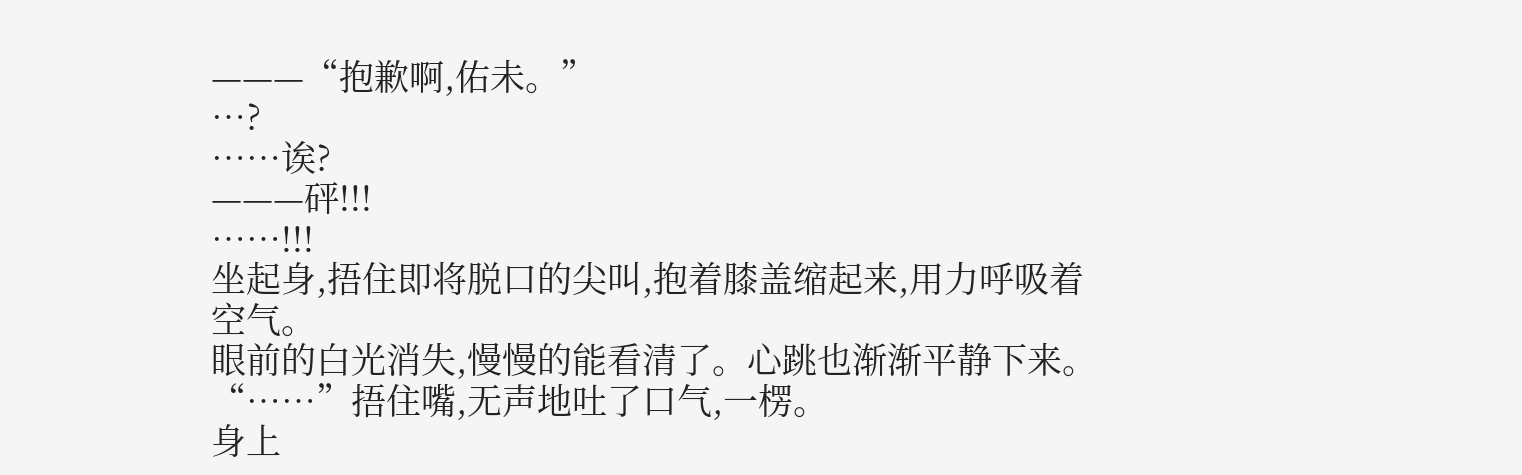———“抱歉啊,佑未。”
…?
……诶?
———砰!!!
……!!!
坐起身,捂住即将脱口的尖叫,抱着膝盖缩起来,用力呼吸着空气。
眼前的白光消失,慢慢的能看清了。心跳也渐渐平静下来。
“……”捂住嘴,无声地吐了口气,一楞。
身上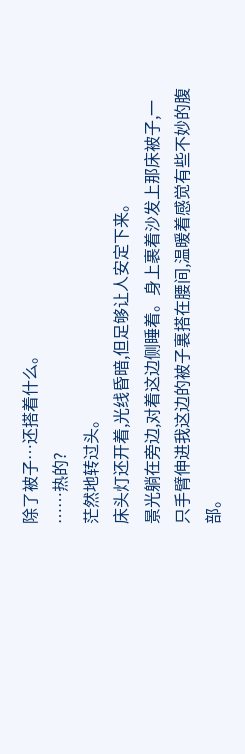除了被子…还搭着什么。
……热的?
茫然地转过头。
床头灯还开着,光线昏暗,但足够让人安定下来。
景光躺在旁边,对着这边侧睡着。身上裹着沙发上那床被子,一只手臂伸进我这边的被子裏搭在腰间,温暖着感觉有些不妙的腹部。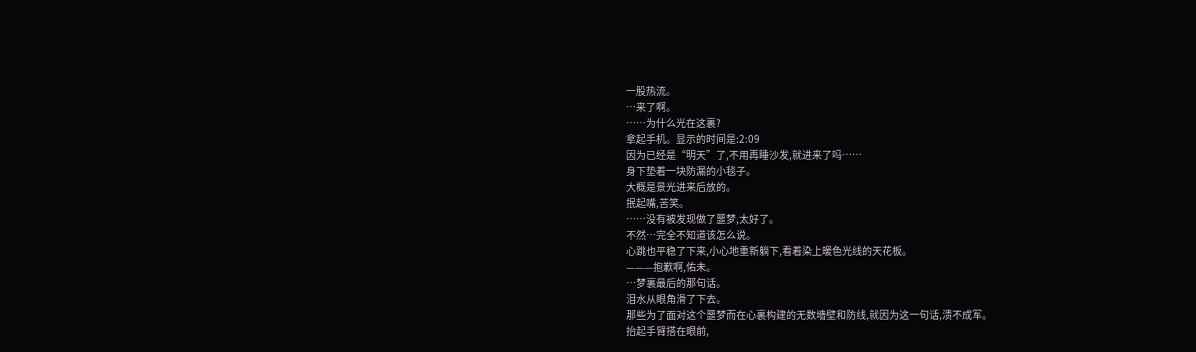一股热流。
…来了啊。
……为什么光在这裏?
拿起手机。显示的时间是:2:09
因为已经是“明天”了,不用再睡沙发,就进来了吗……
身下垫着一块防漏的小毯子。
大概是景光进来后放的。
抿起嘴,苦笑。
……没有被发现做了噩梦,太好了。
不然…完全不知道该怎么说。
心跳也平稳了下来,小心地重新躺下,看着染上暖色光线的天花板。
———抱歉啊,佑未。
…梦裏最后的那句话。
泪水从眼角滑了下去。
那些为了面对这个噩梦而在心裏构建的无数墻壁和防线,就因为这一句话,溃不成军。
抬起手臂搭在眼前,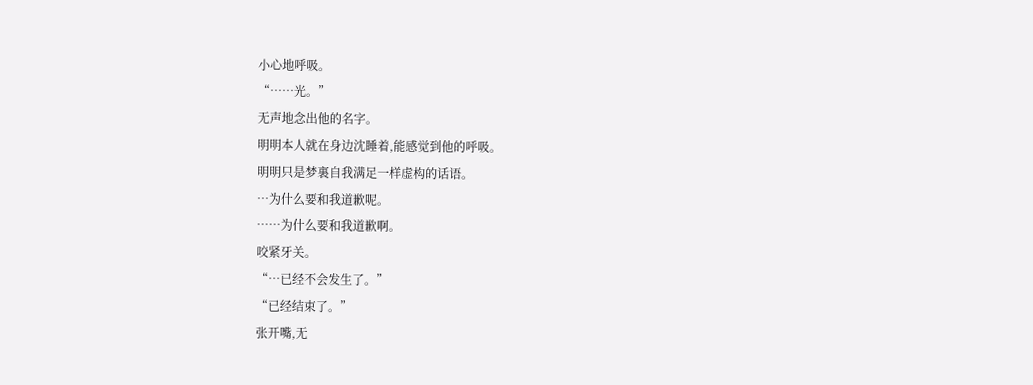小心地呼吸。
“……光。”
无声地念出他的名字。
明明本人就在身边沈睡着,能感觉到他的呼吸。
明明只是梦裏自我满足一样虚构的话语。
…为什么要和我道歉呢。
……为什么要和我道歉啊。
咬紧牙关。
“…已经不会发生了。”
“已经结束了。”
张开嘴,无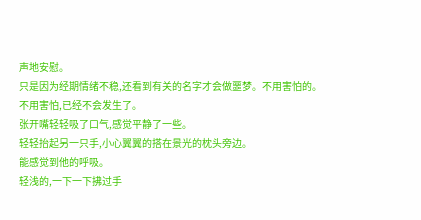声地安慰。
只是因为经期情绪不稳,还看到有关的名字才会做噩梦。不用害怕的。
不用害怕,已经不会发生了。
张开嘴轻轻吸了口气,感觉平静了一些。
轻轻抬起另一只手,小心翼翼的搭在景光的枕头旁边。
能感觉到他的呼吸。
轻浅的,一下一下拂过手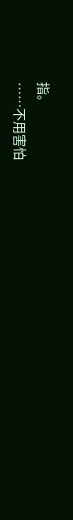指。
……不用害怕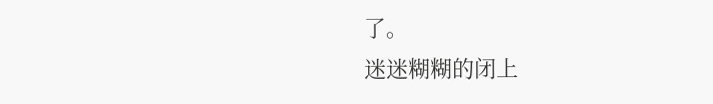了。
迷迷糊糊的闭上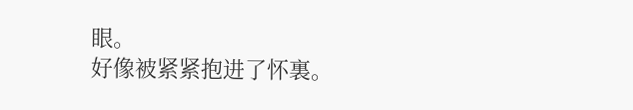眼。
好像被紧紧抱进了怀裏。